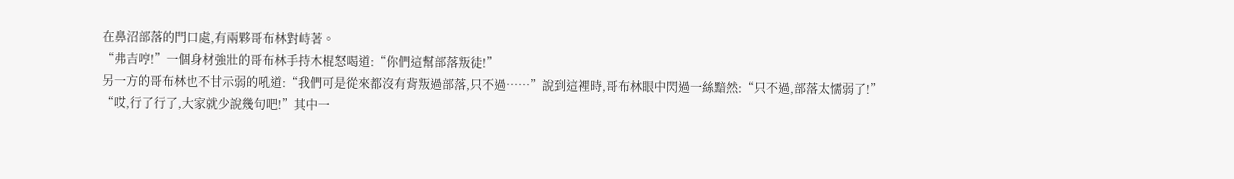在鼻沼部落的門口處,有兩夥哥布林對峙著。
“弗吉哼!”一個身材強壯的哥布林手持木棍怒喝道:“你們這幫部落叛徒!”
另一方的哥布林也不甘示弱的吼道:“我們可是從來都沒有背叛過部落,只不過……”說到這裡時,哥布林眼中閃過一絲黯然:“只不過,部落太懦弱了!”
“哎,行了行了,大家就少說幾句吧!”其中一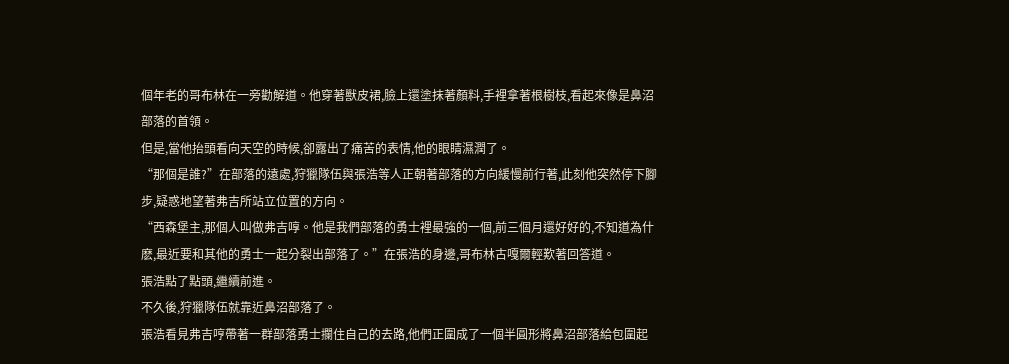個年老的哥布林在一旁勸解道。他穿著獸皮裙,臉上還塗抹著顏料,手裡拿著根樹枝,看起來像是鼻沼部落的首領。
但是,當他抬頭看向天空的時候,卻露出了痛苦的表情,他的眼睛濕潤了。
“那個是誰?”在部落的遠處,狩獵隊伍與張浩等人正朝著部落的方向緩慢前行著,此刻他突然停下腳步,疑惑地望著弗吉所站立位置的方向。
“西森堡主,那個人叫做弗吉啍。他是我們部落的勇士裡最強的一個,前三個月還好好的,不知道為什麽,最近要和其他的勇士一起分裂出部落了。”在張浩的身邊,哥布林古嘎爾輕歎著回答道。
張浩點了點頭,繼續前進。
不久後,狩獵隊伍就靠近鼻沼部落了。
張浩看見弗吉哼帶著一群部落勇士攔住自己的去路,他們正圍成了一個半圓形將鼻沼部落給包圍起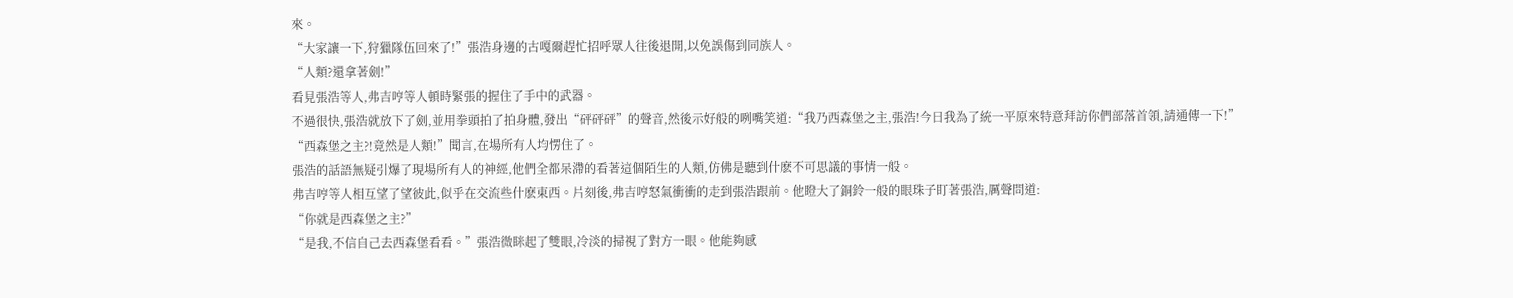來。
“大家讓一下,狩獵隊伍回來了!”張浩身邊的古嘎爾趕忙招呼眾人往後退開,以免誤傷到同族人。
“人類?還拿著劍!”
看見張浩等人,弗吉哼等人頓時緊張的握住了手中的武器。
不過很快,張浩就放下了劍,並用拳頭拍了拍身體,發出“砰砰砰”的聲音,然後示好般的咧嘴笑道:“我乃西森堡之主,張浩!今日我為了統一平原來特意拜訪你們部落首領,請通傳一下!”
“西森堡之主?!竟然是人類!”聞言,在場所有人均愣住了。
張浩的話語無疑引爆了現場所有人的神經,他們全都呆滯的看著這個陌生的人類,仿佛是聽到什麽不可思議的事情一般。
弗吉哼等人相互望了望彼此,似乎在交流些什麽東西。片刻後,弗吉哼怒氣衝衝的走到張浩跟前。他瞪大了銅鈴一般的眼珠子盯著張浩,厲聲問道:
“你就是西森堡之主?”
“是我,不信自己去西森堡看看。”張浩微眯起了雙眼,冷淡的掃視了對方一眼。他能夠感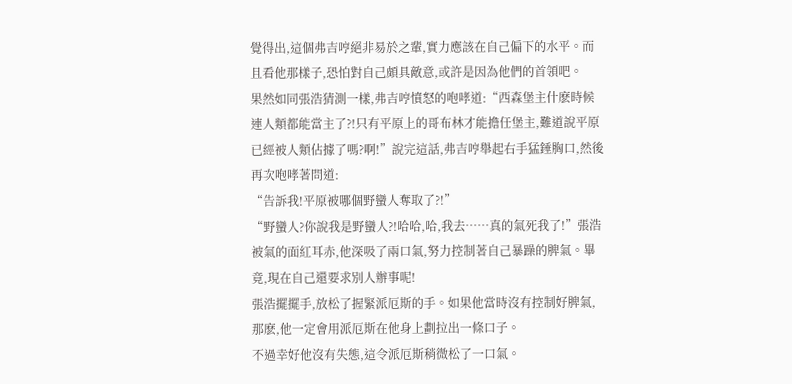覺得出,這個弗吉哼絕非易於之輩,實力應該在自己偏下的水平。而且看他那樣子,恐怕對自己頗具敵意,或許是因為他們的首領吧。
果然如同張浩猜測一樣,弗吉哼憤怒的咆哮道:“西森堡主什麽時候連人類都能當主了?!只有平原上的哥布林才能擔任堡主,難道說平原已經被人類佔據了嗎?啊!”說完這話,弗吉哼舉起右手猛錘胸口,然後再次咆哮著問道:
“告訴我!平原被哪個野蠻人奪取了?!”
“野蠻人?你說我是野蠻人?!哈哈,哈,我去……真的氣死我了!”張浩被氣的面紅耳赤,他深吸了兩口氣,努力控制著自己暴躁的脾氣。畢竟,現在自己還要求別人辦事呢!
張浩擺擺手,放松了握緊派厄斯的手。如果他當時沒有控制好脾氣,那麽,他一定會用派厄斯在他身上劃拉出一條口子。
不過幸好他沒有失態,這令派厄斯稍微松了一口氣。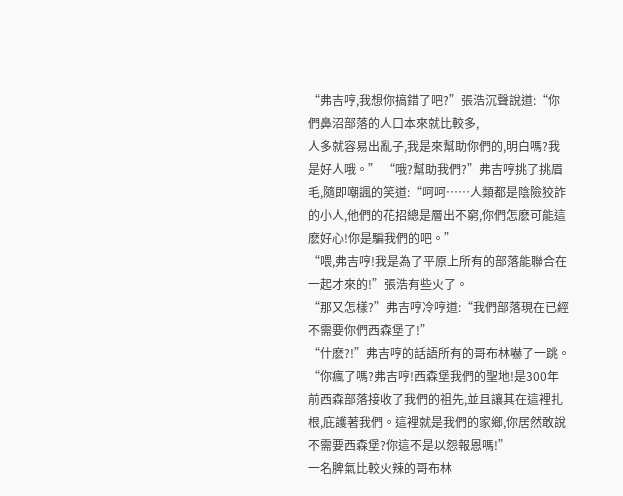“弗吉哼,我想你搞錯了吧?”張浩沉聲說道:“你們鼻沼部落的人口本來就比較多,
人多就容易出亂子,我是來幫助你們的,明白嗎?我是好人哦。” “哦?幫助我們?”弗吉哼挑了挑眉毛,隨即嘲諷的笑道:“呵呵……人類都是陰險狡詐的小人,他們的花招總是層出不窮,你們怎麽可能這麽好心!你是騙我們的吧。”
“喂,弗吉哼!我是為了平原上所有的部落能聯合在一起才來的!”張浩有些火了。
“那又怎樣?”弗吉哼冷哼道:“我們部落現在已經不需要你們西森堡了!”
“什麽?!”弗吉哼的話語所有的哥布林嚇了一跳。
“你瘋了嗎?弗吉哼!西森堡我們的聖地!是300年前西森部落接收了我們的祖先,並且讓其在這裡扎根,庇護著我們。這裡就是我們的家鄉,你居然敢說不需要西森堡?你這不是以怨報恩嗎!”
一名脾氣比較火辣的哥布林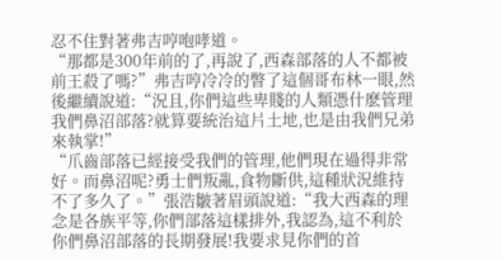忍不住對著弗吉哼咆哮道。
“那都是300年前的了,再說了,西森部落的人不都被前王殺了嗎?”弗吉哼冷冷的瞥了這個哥布林一眼,然後繼續說道:“況且,你們這些卑賤的人類憑什麽管理我們鼻沼部落?就算要統治這片土地,也是由我們兄弟來執掌!”
“爪齒部落已經接受我們的管理,他們現在過得非常好。而鼻沼呢?勇士們叛亂,食物斷供,這種狀況維持不了多久了。”張浩皺著眉頭說道:“我大西森的理念是各族平等,你們部落這樣排外,我認為,這不利於你們鼻沼部落的長期發展!我要求見你們的首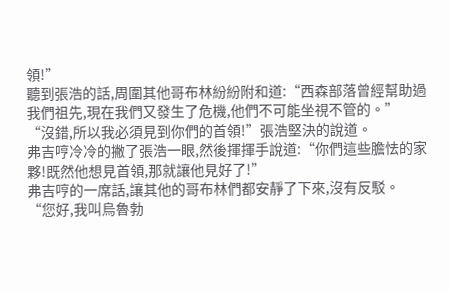領!”
聽到張浩的話,周圍其他哥布林紛紛附和道:“西森部落曾經幫助過我們祖先,現在我們又發生了危機,他們不可能坐視不管的。”
“沒錯,所以我必須見到你們的首領!”張浩堅決的說道。
弗吉哼冷冷的撇了張浩一眼,然後揮揮手說道:“你們這些膽怯的家夥!既然他想見首領,那就讓他見好了!”
弗吉哼的一席話,讓其他的哥布林們都安靜了下來,沒有反駁。
“您好,我叫烏魯勃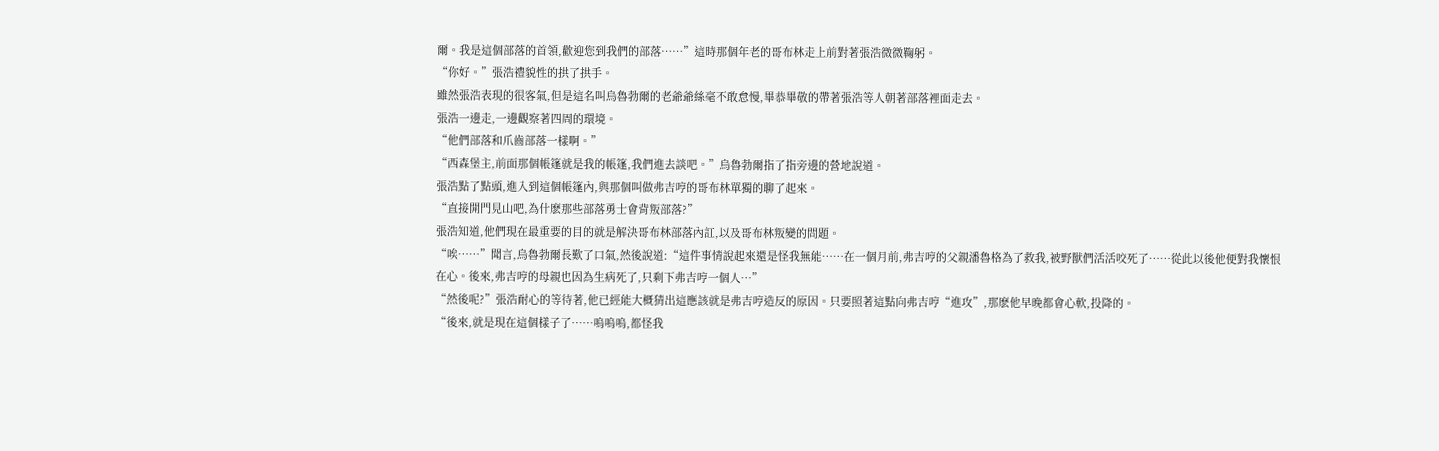爾。我是這個部落的首領,歡迎您到我們的部落……”這時那個年老的哥布林走上前對著張浩微微鞠躬。
“你好。”張浩禮貌性的拱了拱手。
雖然張浩表現的很客氣,但是這名叫烏魯勃爾的老爺爺絲毫不敢怠慢,畢恭畢敬的帶著張浩等人朝著部落裡面走去。
張浩一邊走,一邊觀察著四周的環境。
“他們部落和爪齒部落一樣啊。”
“西森堡主,前面那個帳篷就是我的帳篷,我們進去談吧。”烏魯勃爾指了指旁邊的營地說道。
張浩點了點頭,進入到這個帳篷內,與那個叫做弗吉哼的哥布林單獨的聊了起來。
“直接開門見山吧,為什麽那些部落勇士會背叛部落?”
張浩知道,他們現在最重要的目的就是解決哥布林部落內訌,以及哥布林叛變的問題。
“唉……”聞言,烏魯勃爾長歎了口氣,然後說道:“這件事情說起來還是怪我無能……在一個月前,弗吉哼的父親潘魯格為了救我,被野獸們活活咬死了……從此以後他便對我懷恨在心。後來,弗吉哼的母親也因為生病死了,只剩下弗吉哼一個人…”
“然後呢?”張浩耐心的等待著,他已經能大概猜出這應該就是弗吉哼造反的原因。只要照著這點向弗吉哼“進攻”,那麽他早晚都會心軟,投降的。
“後來,就是現在這個樣子了……嗚嗚嗚,都怪我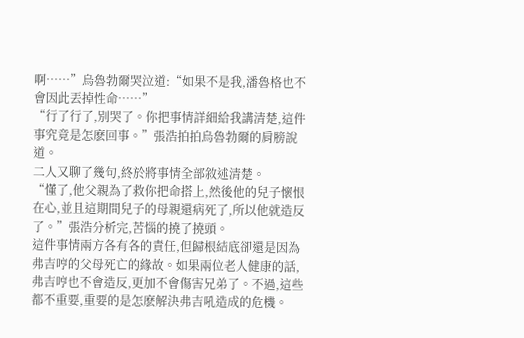啊……”烏魯勃爾哭泣道:“如果不是我,潘魯格也不會因此丟掉性命……”
“行了行了,別哭了。你把事情詳細給我講清楚,這件事究竟是怎麽回事。”張浩拍拍烏魯勃爾的肩膀說道。
二人又聊了幾句,終於將事情全部敘述清楚。
“懂了,他父親為了救你把命搭上,然後他的兒子懷恨在心,並且這期間兒子的母親還病死了,所以他就造反了。”張浩分析完,苦惱的撓了撓頭。
這件事情兩方各有各的責任,但歸根結底卻還是因為弗吉哼的父母死亡的緣故。如果兩位老人健康的話,弗吉哼也不會造反,更加不會傷害兄弟了。不過,這些都不重要,重要的是怎麽解決弗吉吼造成的危機。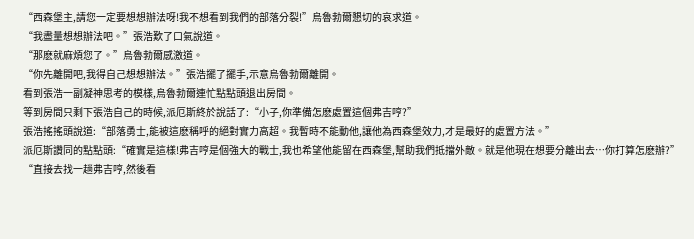“西森堡主,請您一定要想想辦法呀!我不想看到我們的部落分裂!”烏魯勃爾懇切的哀求道。
“我盡量想想辦法吧。”張浩歎了口氣說道。
“那麽就麻煩您了。”烏魯勃爾感激道。
“你先離開吧,我得自己想想辦法。”張浩擺了擺手,示意烏魯勃爾離開。
看到張浩一副凝神思考的模樣,烏魯勃爾連忙點點頭退出房間。
等到房間只剩下張浩自己的時候,派厄斯終於說話了:“小子,你準備怎麽處置這個弗吉哼?”
張浩搖搖頭說道:“部落勇士,能被這麽稱呼的絕對實力高超。我暫時不能動他,讓他為西森堡效力,才是最好的處置方法。”
派厄斯讚同的點點頭:“確實是這樣!弗吉哼是個強大的戰士,我也希望他能留在西森堡,幫助我們抵擋外敵。就是他現在想要分離出去…你打算怎麽辦?”
“直接去找一趟弗吉哼,然後看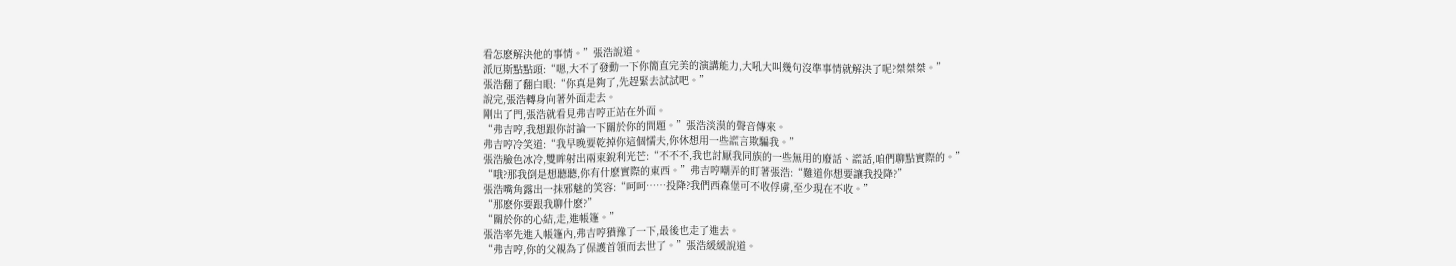看怎麽解決他的事情。”張浩說道。
派厄斯點點頭:“嗯,大不了發動一下你簡直完美的演講能力,大吼大叫幾句沒準事情就解決了呢?桀桀桀。”
張浩翻了翻白眼:“你真是夠了,先趕緊去試試吧。”
說完,張浩轉身向著外面走去。
剛出了門,張浩就看見弗吉哼正站在外面。
“弗吉哼,我想跟你討論一下關於你的問題。”張浩淡漠的聲音傳來。
弗吉哼冷笑道:“我早晚要乾掉你這個懦夫,你休想用一些謊言欺騙我。”
張浩臉色冰冷,雙眸射出兩束銳利光芒:“不不不,我也討厭我同族的一些無用的廢話、謊話,咱們聊點實際的。”
“哦?那我倒是想聽聽,你有什麽實際的東西。”弗吉哼嘲弄的盯著張浩:“難道你想要讓我投降?”
張浩嘴角露出一抹邪魅的笑容:“呵呵……投降?我們西森堡可不收俘虜,至少現在不收。”
“那麽你要跟我聊什麽?”
“關於你的心結,走,進帳篷。”
張浩率先進入帳篷內,弗吉哼猶豫了一下,最後也走了進去。
“弗吉哼,你的父親為了保護首領而去世了。”張浩緩緩說道。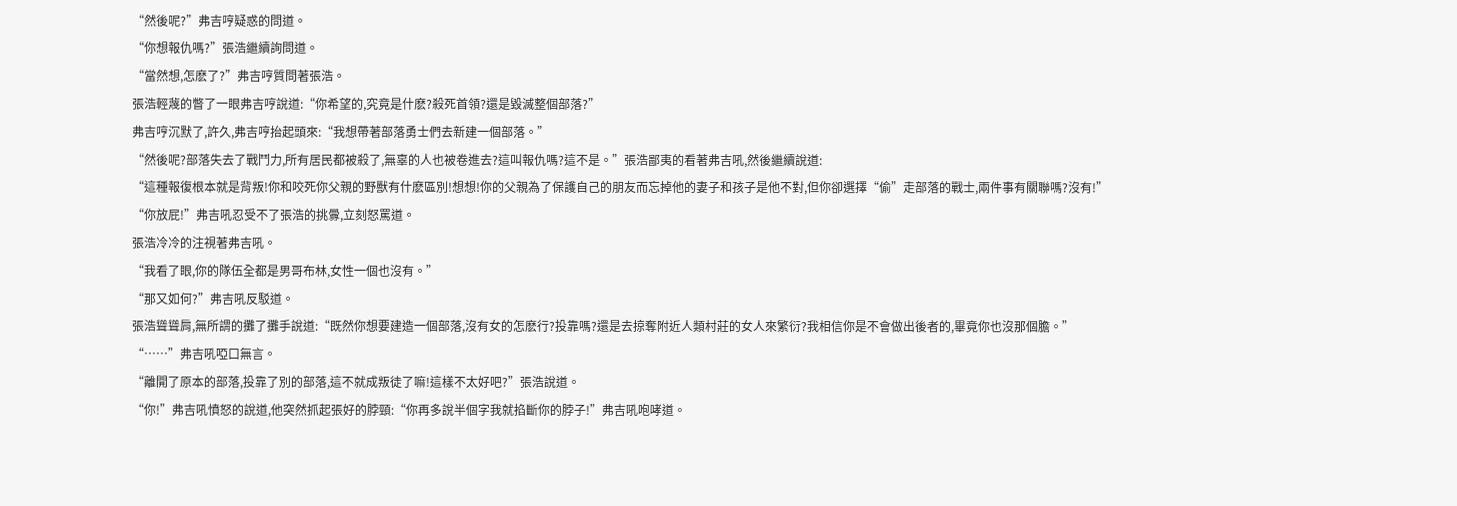“然後呢?”弗吉哼疑惑的問道。
“你想報仇嗎?”張浩繼續詢問道。
“當然想,怎麽了?”弗吉哼質問著張浩。
張浩輕蔑的瞥了一眼弗吉哼說道:“你希望的,究竟是什麽?殺死首領?還是毀滅整個部落?”
弗吉哼沉默了,許久,弗吉哼抬起頭來:“我想帶著部落勇士們去新建一個部落。”
“然後呢?部落失去了戰鬥力,所有居民都被殺了,無辜的人也被卷進去?這叫報仇嗎?這不是。”張浩鄙夷的看著弗吉吼,然後繼續說道:
“這種報復根本就是背叛!你和咬死你父親的野獸有什麽區別!想想!你的父親為了保護自己的朋友而忘掉他的妻子和孩子是他不對,但你卻選擇“偷”走部落的戰士,兩件事有關聯嗎?沒有!”
“你放屁!”弗吉吼忍受不了張浩的挑釁,立刻怒罵道。
張浩冷冷的注視著弗吉吼。
“我看了眼,你的隊伍全都是男哥布林,女性一個也沒有。”
“那又如何?”弗吉吼反駁道。
張浩聳聳肩,無所謂的攤了攤手說道:“既然你想要建造一個部落,沒有女的怎麽行?投靠嗎?還是去掠奪附近人類村莊的女人來繁衍?我相信你是不會做出後者的,畢竟你也沒那個膽。”
“……”弗吉吼啞口無言。
“離開了原本的部落,投靠了別的部落,這不就成叛徒了嘛!這樣不太好吧?”張浩說道。
“你!”弗吉吼憤怒的說道,他突然抓起張好的脖頸:“你再多說半個字我就掐斷你的脖子!”弗吉吼咆哮道。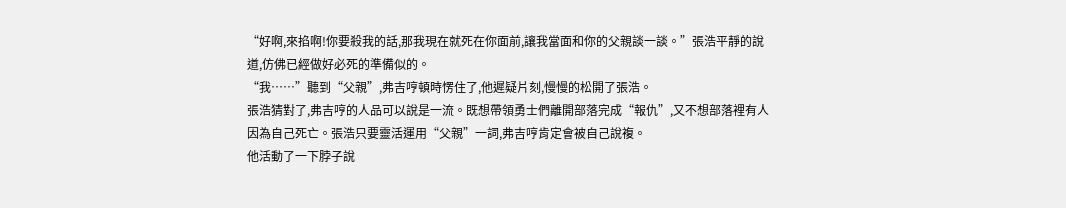“好啊,來掐啊!你要殺我的話,那我現在就死在你面前,讓我當面和你的父親談一談。”張浩平靜的說道,仿佛已經做好必死的準備似的。
“我……”聽到“父親”,弗吉哼頓時愣住了,他遲疑片刻,慢慢的松開了張浩。
張浩猜對了,弗吉哼的人品可以說是一流。既想帶領勇士們離開部落完成“報仇”,又不想部落裡有人因為自己死亡。張浩只要靈活運用“父親”一詞,弗吉哼肯定會被自己說複。
他活動了一下脖子說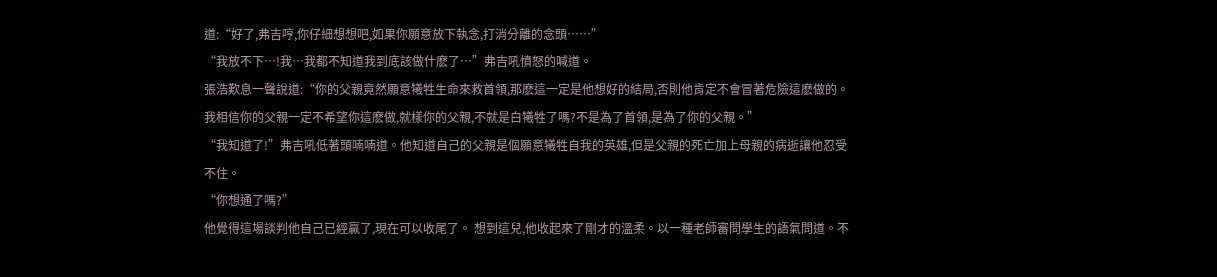道:“好了,弗吉哼,你仔細想想吧,如果你願意放下執念,打消分離的念頭……”
“我放不下…!我…我都不知道我到底該做什麽了…”弗吉吼憤怒的喊道。
張浩歎息一聲說道:“你的父親竟然願意犧牲生命來救首領,那麽這一定是他想好的結局,否則他肯定不會冒著危險這麽做的。我相信你的父親一定不希望你這麽做,就樣你的父親,不就是白犧牲了嗎?不是為了首領,是為了你的父親。”
“我知道了!”弗吉吼低著頭喃喃道。他知道自己的父親是個願意犧牲自我的英雄,但是父親的死亡加上母親的病逝讓他忍受不住。
“你想通了嗎?”
他覺得這場談判他自己已經贏了,現在可以收尾了。 想到這兒,他收起來了剛才的溫柔。以一種老師審問學生的語氣問道。不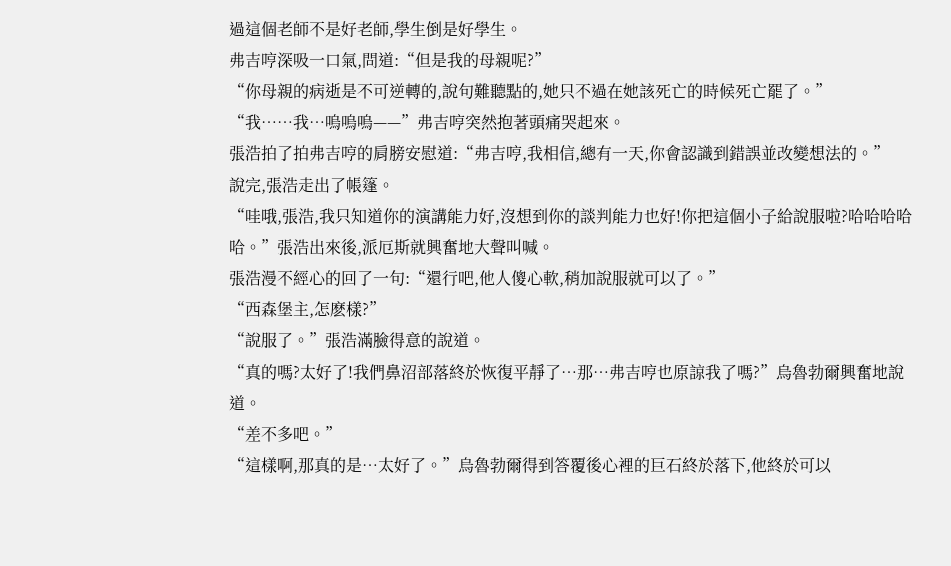過這個老師不是好老師,學生倒是好學生。
弗吉哼深吸一口氣,問道:“但是我的母親呢?”
“你母親的病逝是不可逆轉的,說句難聽點的,她只不過在她該死亡的時候死亡罷了。”
“我……我…嗚嗚嗚——”弗吉哼突然抱著頭痛哭起來。
張浩拍了拍弗吉哼的肩膀安慰道:“弗吉哼,我相信,總有一天,你會認識到錯誤並改變想法的。”
說完,張浩走出了帳篷。
“哇哦,張浩,我只知道你的演講能力好,沒想到你的談判能力也好!你把這個小子給說服啦?哈哈哈哈哈。”張浩出來後,派厄斯就興奮地大聲叫喊。
張浩漫不經心的回了一句:“還行吧,他人傻心軟,稍加說服就可以了。”
“西森堡主,怎麽樣?”
“說服了。”張浩滿臉得意的說道。
“真的嗎?太好了!我們鼻沼部落終於恢復平靜了…那…弗吉哼也原諒我了嗎?”烏魯勃爾興奮地說道。
“差不多吧。”
“這樣啊,那真的是…太好了。”烏魯勃爾得到答覆後心裡的巨石終於落下,他終於可以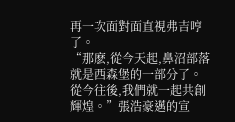再一次面對面直視弗吉哼了。
“那麽,從今天起,鼻沼部落就是西森堡的一部分了。從今往後,我們就一起共創輝煌。”張浩豪邁的宣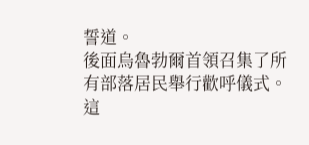誓道。
後面烏魯勃爾首領召集了所有部落居民舉行歡呼儀式。這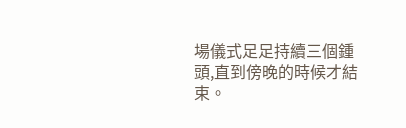場儀式足足持續三個鍾頭,直到傍晚的時候才結束。